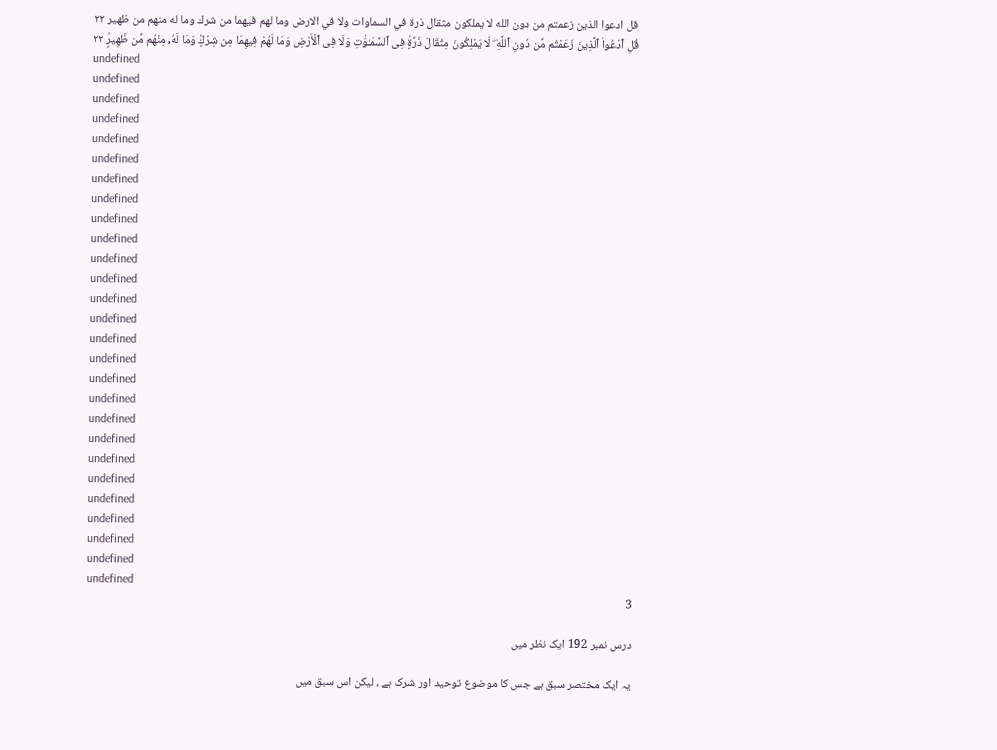قل ادعوا الذين زعمتم من دون الله لا يملكون مثقال ذرة في السماوات ولا في الارض وما لهم فيهما من شرك وما له منهم من ظهير ٢٢
قُلِ ٱدْعُوا۟ ٱلَّذِينَ زَعَمْتُم مِّن دُونِ ٱللَّهِ ۖ لَا يَمْلِكُونَ مِثْقَالَ ذَرَّةٍۢ فِى ٱلسَّمَـٰوَٰتِ وَلَا فِى ٱلْأَرْضِ وَمَا لَهُمْ فِيهِمَا مِن شِرْكٍۢ وَمَا لَهُۥ مِنْهُم مِّن ظَهِيرٍۢ ٢٢
undefined
undefined
undefined
undefined
undefined
undefined
undefined
undefined
undefined
undefined
undefined
undefined
undefined
undefined
undefined
undefined
undefined
undefined
undefined
undefined
undefined
undefined
undefined
undefined
undefined
undefined
undefined
3

درس نمبر 192 ایک نظر میں

یہ ایک مختصر سبق ہے جس کا موضوع توحید اور شرک ہے ، لیکن اس سبق میں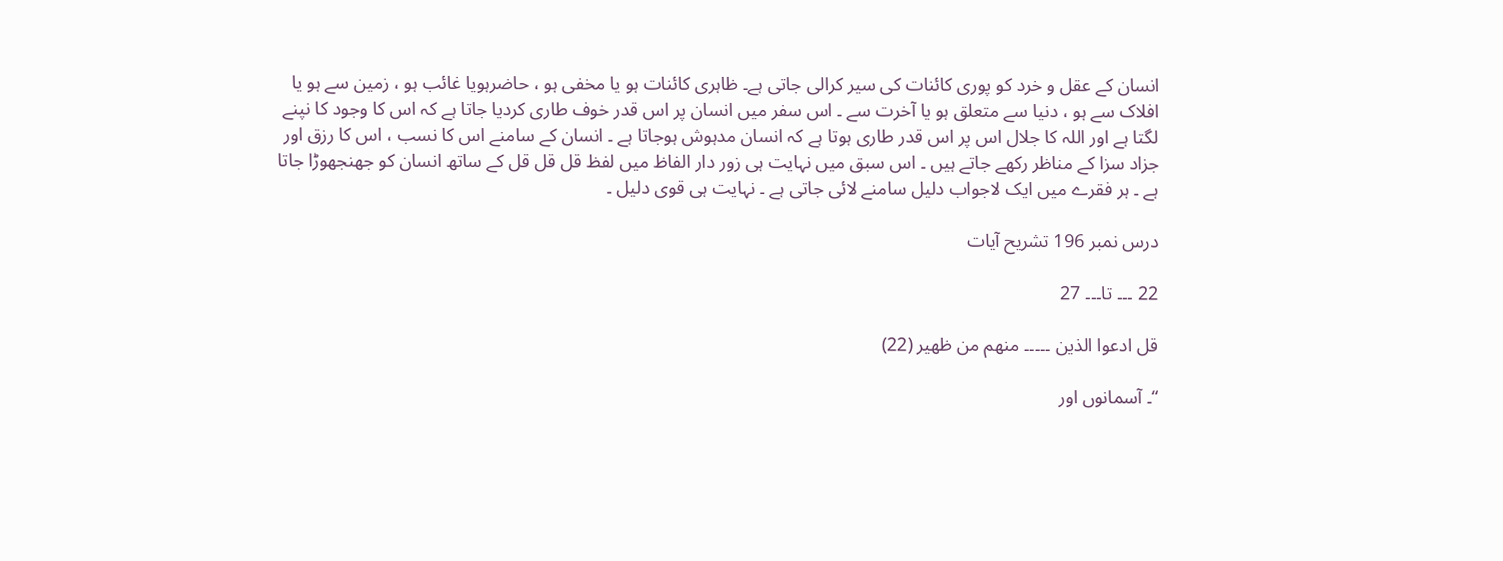انسان کے عقل و خرد کو پوری کائنات کی سیر کرالی جاتی ہے۔ ظاہری کائنات ہو یا مخفی ہو ، حاضرہویا غائب ہو ، زمین سے ہو یا افلاک سے ہو ، دنیا سے متعلق ہو یا آخرت سے ۔ اس سفر میں انسان پر اس قدر خوف طاری کردیا جاتا ہے کہ اس کا وجود کا نپنے لگتا ہے اور اللہ کا جلال اس پر اس قدر طاری ہوتا ہے کہ انسان مدہوش ہوجاتا ہے ۔ انسان کے سامنے اس کا نسب ، اس کا رزق اور جزاد سزا کے مناظر رکھے جاتے ہیں ۔ اس سبق میں نہایت ہی زور دار الفاظ میں لفظ قل قل قل کے ساتھ انسان کو جھنجھوڑا جاتا ہے ۔ ہر فقرے میں ایک لاجواب دلیل سامنے لائی جاتی ہے ۔ نہایت ہی قوی دلیل ۔

درس نمبر 196 تشریح آیات

22 ۔۔۔ تا۔۔۔ 27

قل ادعوا الذین ۔۔۔۔۔ منھم من ظھیر (22)

“۔ آسمانوں اور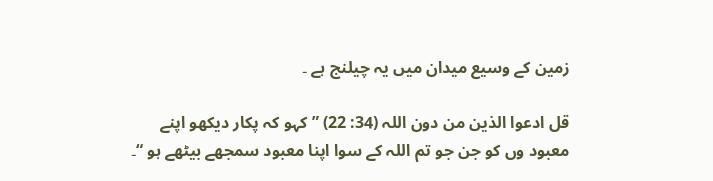زمین کے وسیع میدان میں یہ چیلنج ہے ۔

قل ادعوا الذین من دون اللہ (34: 22) ” کہو کہ پکار دیکھو اپنے معبود وں کو جن جو تم اللہ کے سوا اپنا معبود سمجھے بیٹھے ہو “۔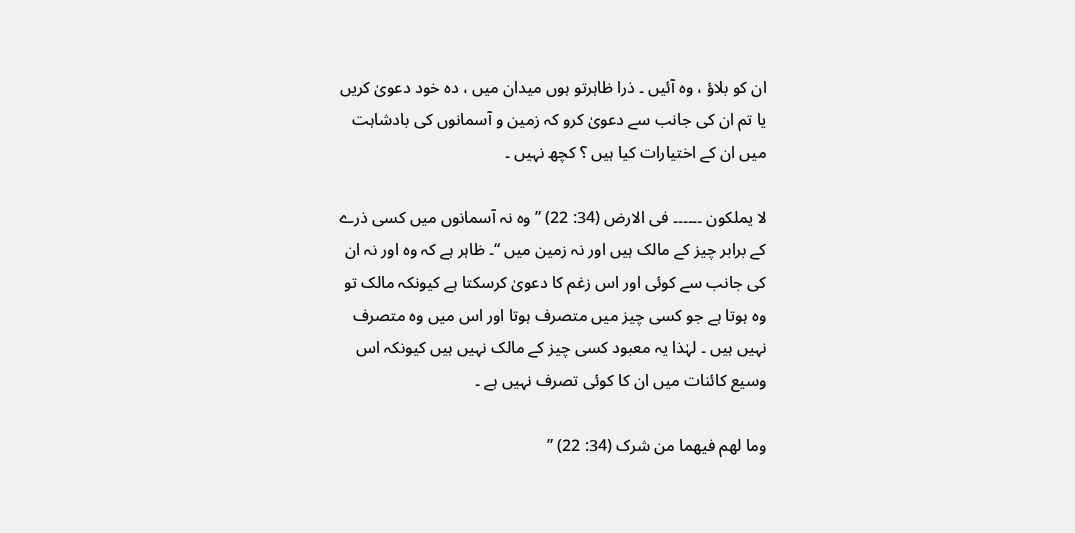ان کو بلاؤ ، وہ آئیں ۔ ذرا ظاہرتو ہوں میدان میں ، دہ خود دعویٰ کریں یا تم ان کی جانب سے دعویٰ کرو کہ زمین و آسمانوں کی بادشاہت میں ان کے اختیارات کیا ہیں ؟ کچھ نہیں ۔

لا یملکون ۔۔۔۔۔۔ فی الارض (34: 22) ” وہ نہ آسمانوں میں کسی ذرے کے برابر چیز کے مالک ہیں اور نہ زمین میں “۔ ظاہر ہے کہ وہ اور نہ ان کی جانب سے کوئی اور اس زغم کا دعویٰ کرسکتا ہے کیونکہ مالک تو وہ ہوتا ہے جو کسی چیز میں متصرف ہوتا اور اس میں وہ متصرف نہیں ہیں ۔ لہٰذا یہ معبود کسی چیز کے مالک نہیں ہیں کیونکہ اس وسیع کائنات میں ان کا کوئی تصرف نہیں ہے ۔

وما لھم فیھما من شرک (34: 22) ”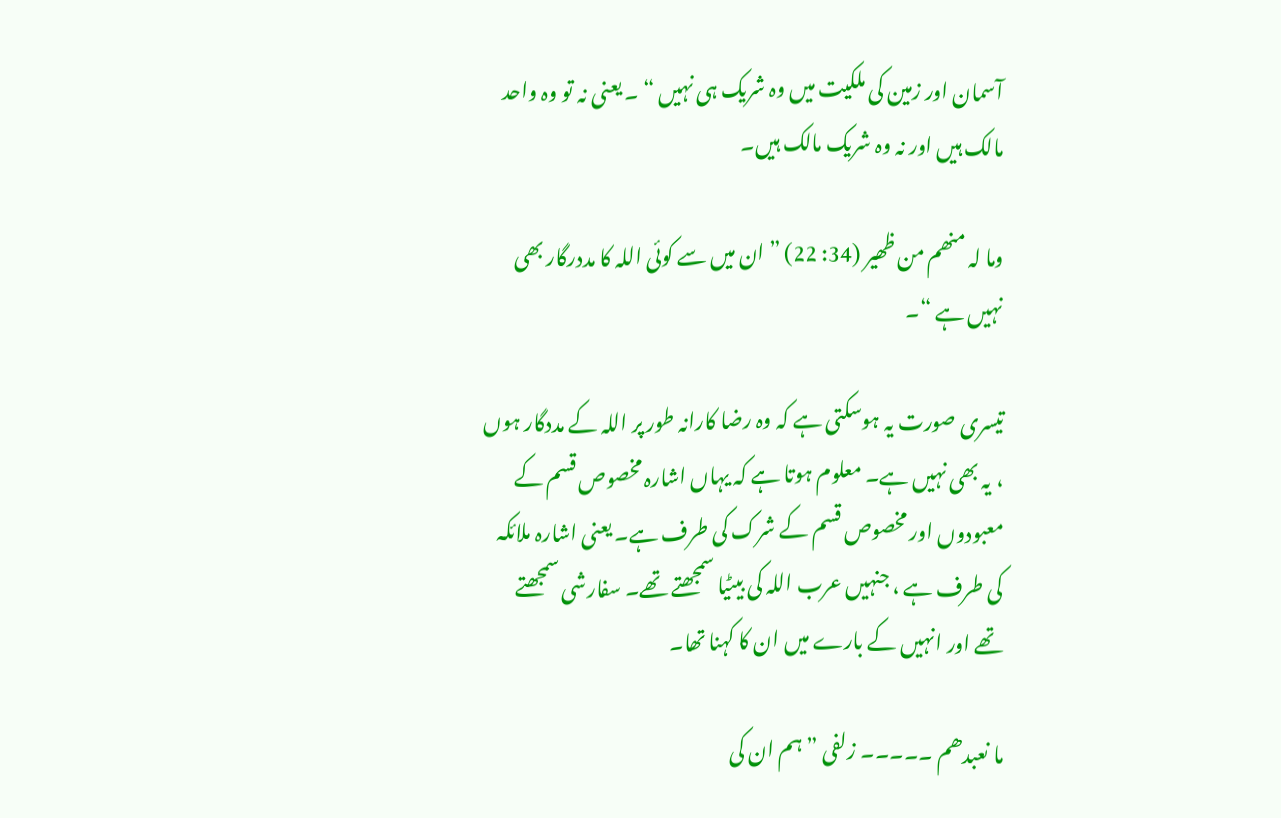آسمان اور زمین کی ملکیت میں وہ شریک ہی نہیں “ ۔ یعنی نہ تو وہ واحد مالک ہیں اور نہ وہ شریک مالک ہیں۔

وما لہ منھم من ظھیر (34: 22) ” ان میں سے کوئی اللہ کا مددرگار بھی نہیں ہے “۔

تیسری صورت یہ ہوسکتی ہے کہ وہ رضا کارانہ طور پر اللہ کے مددگار ہوں ، یہ بھی نہیں ہے۔ معلوم ہوتا ہے کہ یہاں اشارہ مخصوص قسم کے معبودوں اور مخصوص قسم کے شرک کی طرف ہے۔ یعنی اشارہ ملائکہ کی طرف ہے ، جنہیں عرب اللہ کی بیٹیا سمجھتے تھے۔ سفارشی سمجھتے تھے اور انہیں کے بارے میں ان کا کہنا تھا۔

ما نعبدھم ۔۔۔۔۔ زلفی ” ہم ان کی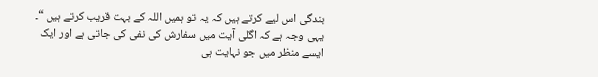بندگی اس لیے کرتے ہیں کہ یہ تو ہمیں اللہ کے بہت قریب کرتے ہیں “۔ یہی وجہ ہے کہ اگلی آیت میں سفارش کی نفی کی جاتی ہے اور ایک ایسے منظر میں جو نہایت ہی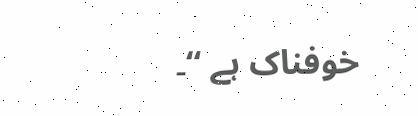خوفناک ہے “۔